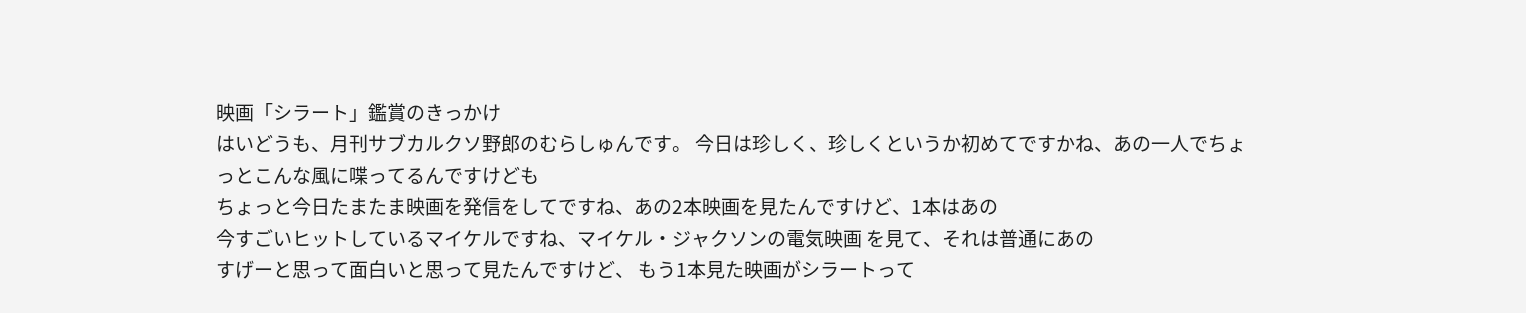映画「シラート」鑑賞のきっかけ
はいどうも、月刊サブカルクソ野郎のむらしゅんです。 今日は珍しく、珍しくというか初めてですかね、あの一人でちょっとこんな風に喋ってるんですけども
ちょっと今日たまたま映画を発信をしてですね、あの2本映画を見たんですけど、1本はあの
今すごいヒットしているマイケルですね、マイケル・ジャクソンの電気映画 を見て、それは普通にあの
すげーと思って面白いと思って見たんですけど、 もう1本見た映画がシラートって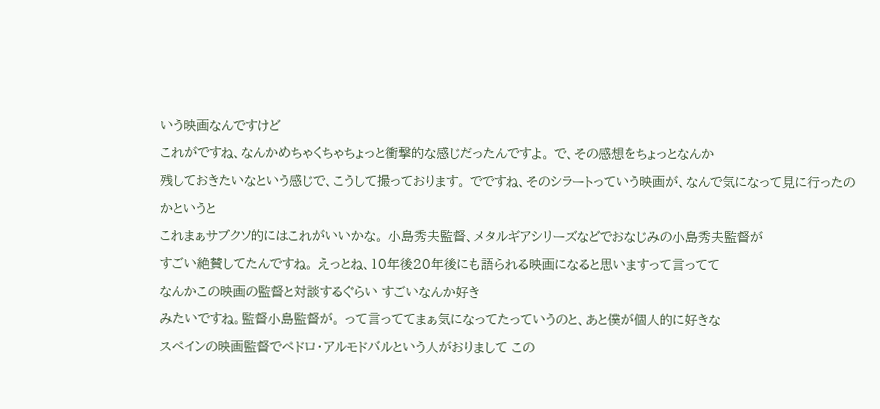いう映画なんですけど
これがですね、なんかめちゃくちゃちょっと衝撃的な感じだったんですよ。 で、その感想をちょっとなんか
残しておきたいなという感じで、こうして撮っております。 でですね、そのシラートっていう映画が、なんで気になって見に行ったのかというと
これまぁサブクソ的にはこれがいいかな。 小島秀夫監督、メタルギアシリーズなどでおなじみの小島秀夫監督が
すごい絶賛してたんですね。 えっとね、10年後20年後にも語られる映画になると思いますって言ってて
なんかこの映画の監督と対談するぐらい すごいなんか好き
みたいですね。監督小島監督が。 って言っててまぁ気になってたっていうのと、あと僕が個人的に好きな
スペインの映画監督でペドロ・アルモドバルという人がおりまして この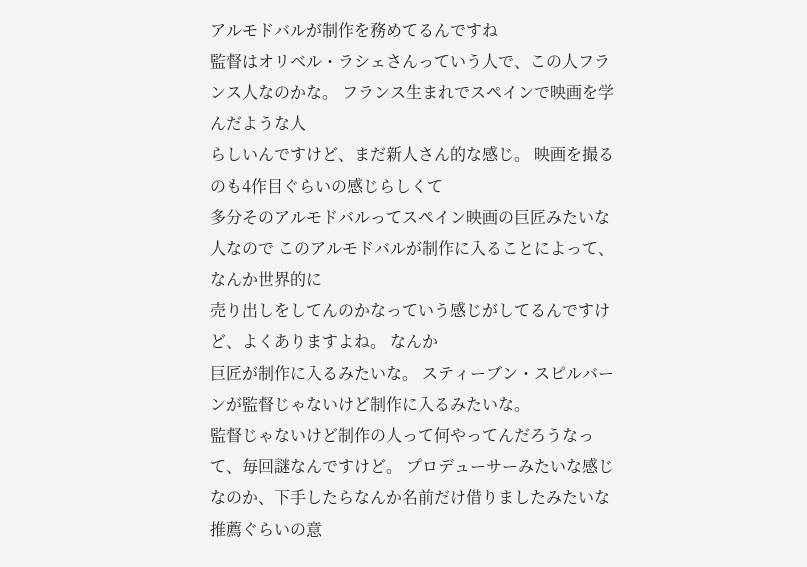アルモドバルが制作を務めてるんですね
監督はオリベル・ラシェさんっていう人で、この人フランス人なのかな。 フランス生まれでスペインで映画を学んだような人
らしいんですけど、まだ新人さん的な感じ。 映画を撮るのも4作目ぐらいの感じらしくて
多分そのアルモドバルってスペイン映画の巨匠みたいな人なので このアルモドバルが制作に入ることによって、なんか世界的に
売り出しをしてんのかなっていう感じがしてるんですけど、よくありますよね。 なんか
巨匠が制作に入るみたいな。 スティーブン・スピルバーンが監督じゃないけど制作に入るみたいな。
監督じゃないけど制作の人って何やってんだろうなって、毎回謎なんですけど。 プロデューサーみたいな感じなのか、下手したらなんか名前だけ借りましたみたいな
推薦ぐらいの意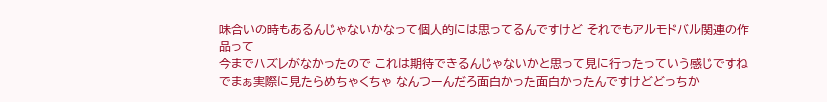味合いの時もあるんじゃないかなって個人的には思ってるんですけど それでもアルモドバル関連の作品って
今までハズレがなかったので これは期待できるんじゃないかと思って見に行ったっていう感じですね
でまぁ実際に見たらめちゃくちゃ なんつーんだろ面白かった面白かったんですけどどっちか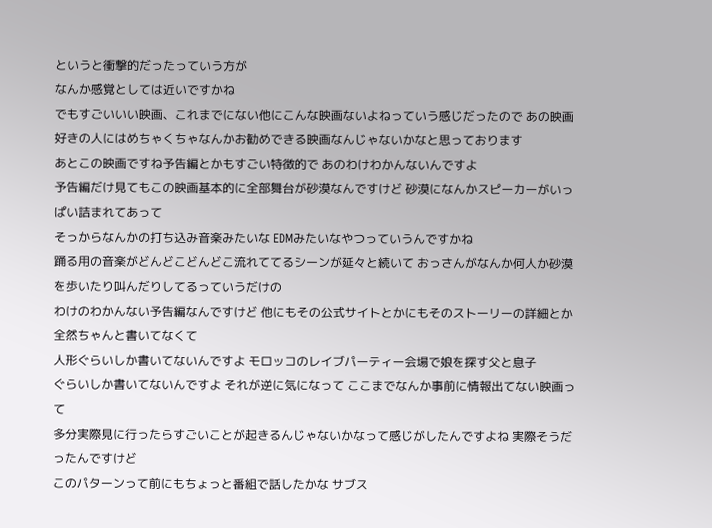というと衝撃的だったっていう方が
なんか感覚としては近いですかね
でもすごいいい映画、これまでにない他にこんな映画ないよねっていう感じだったので あの映画好きの人にはめちゃくちゃなんかお勧めできる映画なんじゃないかなと思っております
あとこの映画ですね予告編とかもすごい特徴的で あのわけわかんないんですよ
予告編だけ見てもこの映画基本的に全部舞台が砂漠なんですけど 砂漠になんかスピーカーがいっぱい詰まれてあって
そっからなんかの打ち込み音楽みたいな EDMみたいなやつっていうんですかね
踊る用の音楽がどんどこどんどこ流れててるシーンが延々と続いて おっさんがなんか何人か砂漠を歩いたり叫んだりしてるっていうだけの
わけのわかんない予告編なんですけど 他にもその公式サイトとかにもそのストーリーの詳細とか全然ちゃんと書いてなくて
人形ぐらいしか書いてないんですよ モロッコのレイブパーティー会場で娘を探す父と息子
ぐらいしか書いてないんですよ それが逆に気になって ここまでなんか事前に情報出てない映画って
多分実際見に行ったらすごいことが起きるんじゃないかなって感じがしたんですよね 実際そうだったんですけど
このパターンって前にもちょっと番組で話したかな サブス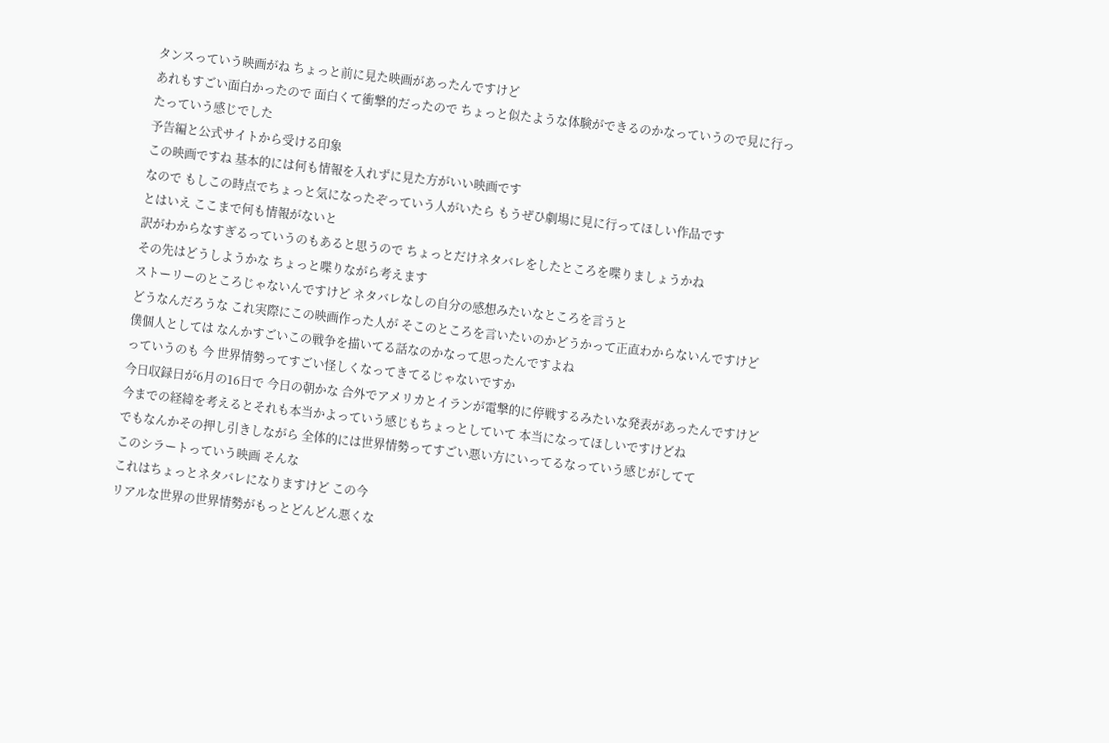タンスっていう映画がね ちょっと前に見た映画があったんですけど
あれもすごい面白かったので 面白くて衝撃的だったので ちょっと似たような体験ができるのかなっていうので見に行ったっていう感じでした
予告編と公式サイトから受ける印象
この映画ですね 基本的には何も情報を入れずに見た方がいい映画です
なので もしこの時点でちょっと気になったぞっていう人がいたら もうぜひ劇場に見に行ってほしい作品です
とはいえ ここまで何も情報がないと
訳がわからなすぎるっていうのもあると思うので ちょっとだけネタバレをしたところを喋りましょうかね
その先はどうしようかな ちょっと喋りながら考えます
ストーリーのところじゃないんですけど ネタバレなしの自分の感想みたいなところを言うと
どうなんだろうな これ実際にこの映画作った人が そこのところを言いたいのかどうかって正直わからないんですけど
僕個人としては なんかすごいこの戦争を描いてる話なのかなって思ったんですよね
っていうのも 今 世界情勢ってすごい怪しくなってきてるじゃないですか
今日収録日が6月の16日で 今日の朝かな 合外でアメリカとイランが電撃的に停戦するみたいな発表があったんですけど
今までの経緯を考えるとそれも本当かよっていう感じもちょっとしていて 本当になってほしいですけどね
でもなんかその押し引きしながら 全体的には世界情勢ってすごい悪い方にいってるなっていう感じがしてて
このシラートっていう映画 そんな
これはちょっとネタバレになりますけど この今
リアルな世界の世界情勢がもっとどんどん悪くな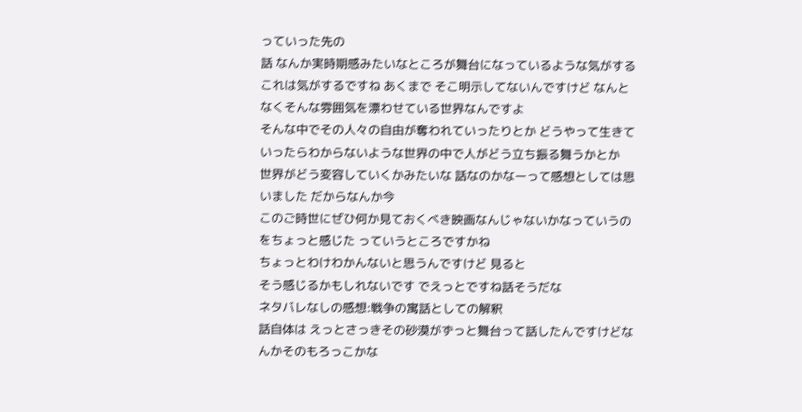っていった先の
話 なんか実時期感みたいなところが舞台になっているような気がする
これは気がするですね あくまで そこ明示してないんですけど なんとなくそんな雰囲気を漂わせている世界なんですよ
そんな中でその人々の自由が奪われていったりとか どうやって生きていったらわからないような世界の中で人がどう立ち振る舞うかとか
世界がどう変容していくかみたいな 話なのかなーって感想としては思いました だからなんか今
このご時世にぜひ何か見ておくべき映画なんじゃないかなっていうのをちょっと感じた っていうところですかね
ちょっとわけわかんないと思うんですけど 見ると
そう感じるかもしれないです でえっとですね話そうだな
ネタバレなしの感想:戦争の寓話としての解釈
話自体は えっとさっきその砂漠がずっと舞台って話したんですけどなんかそのもろっこかな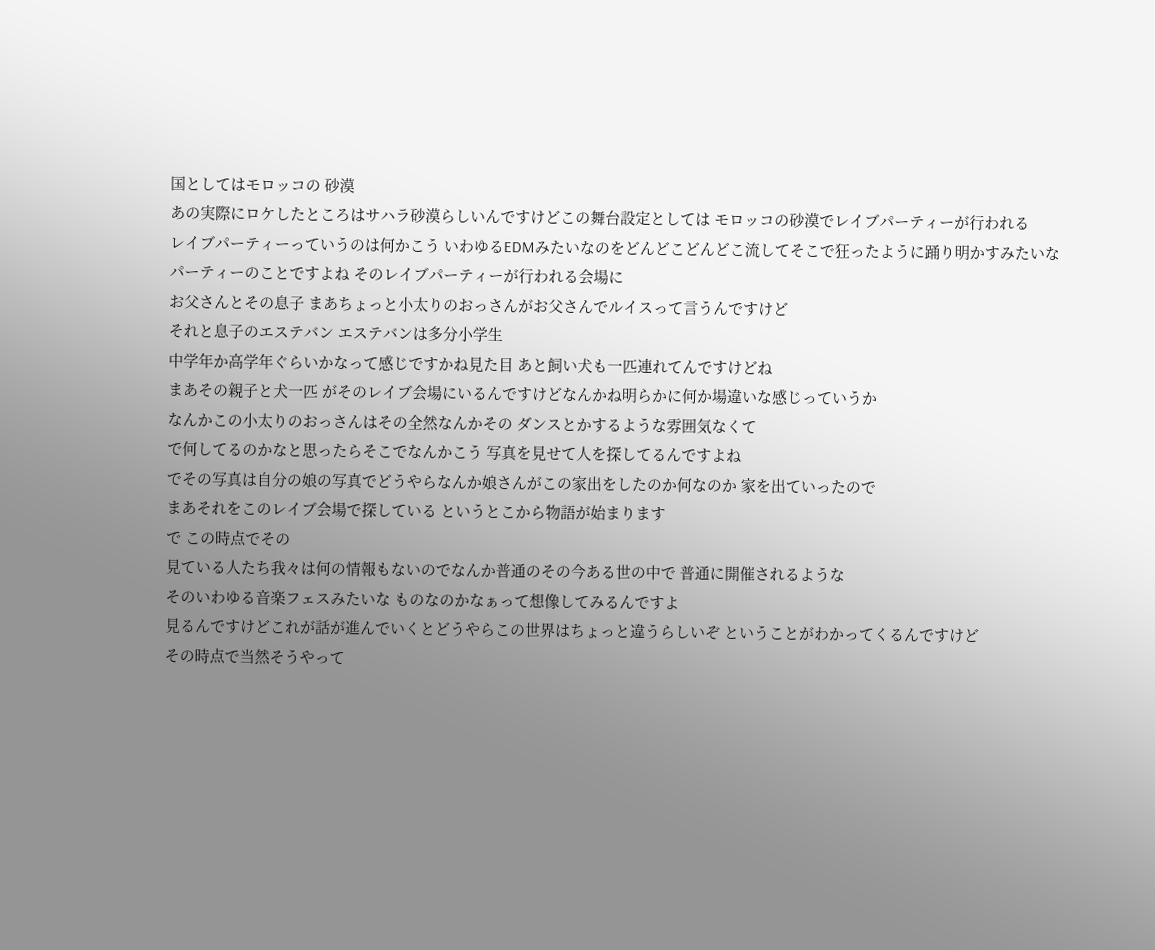国としてはモロッコの 砂漠
あの実際にロケしたところはサハラ砂漠らしいんですけどこの舞台設定としては モロッコの砂漠でレイブパーティーが行われる
レイブパーティーっていうのは何かこう いわゆるEDMみたいなのをどんどこどんどこ流してそこで狂ったように踊り明かすみたいな
パーティーのことですよね そのレイブパーティーが行われる会場に
お父さんとその息子 まあちょっと小太りのおっさんがお父さんでルイスって言うんですけど
それと息子のエステバン エステバンは多分小学生
中学年か高学年ぐらいかなって感じですかね見た目 あと飼い犬も一匹連れてんですけどね
まあその親子と犬一匹 がそのレイブ会場にいるんですけどなんかね明らかに何か場違いな感じっていうか
なんかこの小太りのおっさんはその全然なんかその ダンスとかするような雰囲気なくて
で何してるのかなと思ったらそこでなんかこう 写真を見せて人を探してるんですよね
でその写真は自分の娘の写真でどうやらなんか娘さんがこの家出をしたのか何なのか 家を出ていったので
まあそれをこのレイブ会場で探している というとこから物語が始まります
で この時点でその
見ている人たち我々は何の情報もないのでなんか普通のその今ある世の中で 普通に開催されるような
そのいわゆる音楽フェスみたいな ものなのかなぁって想像してみるんですよ
見るんですけどこれが話が進んでいくとどうやらこの世界はちょっと違うらしいぞ ということがわかってくるんですけど
その時点で当然そうやって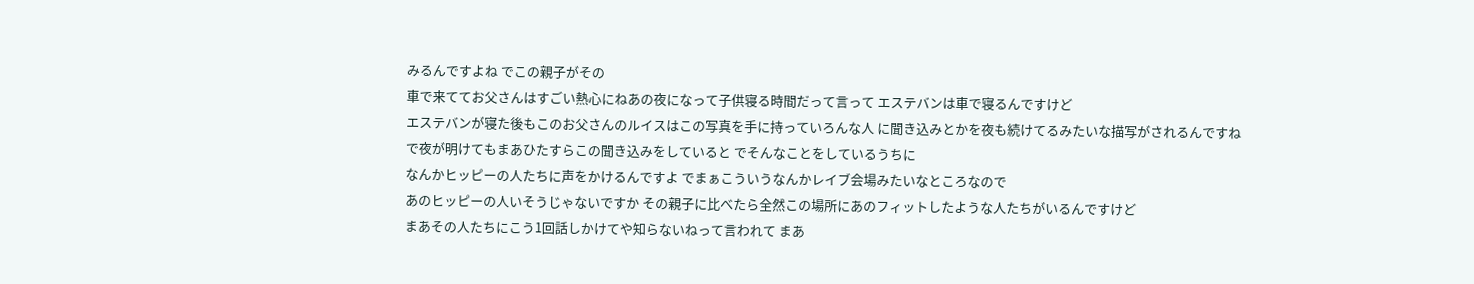みるんですよね でこの親子がその
車で来ててお父さんはすごい熱心にねあの夜になって子供寝る時間だって言って エステバンは車で寝るんですけど
エステバンが寝た後もこのお父さんのルイスはこの写真を手に持っていろんな人 に聞き込みとかを夜も続けてるみたいな描写がされるんですね
で夜が明けてもまあひたすらこの聞き込みをしていると でそんなことをしているうちに
なんかヒッピーの人たちに声をかけるんですよ でまぁこういうなんかレイブ会場みたいなところなので
あのヒッピーの人いそうじゃないですか その親子に比べたら全然この場所にあのフィットしたような人たちがいるんですけど
まあその人たちにこう1回話しかけてや知らないねって言われて まあ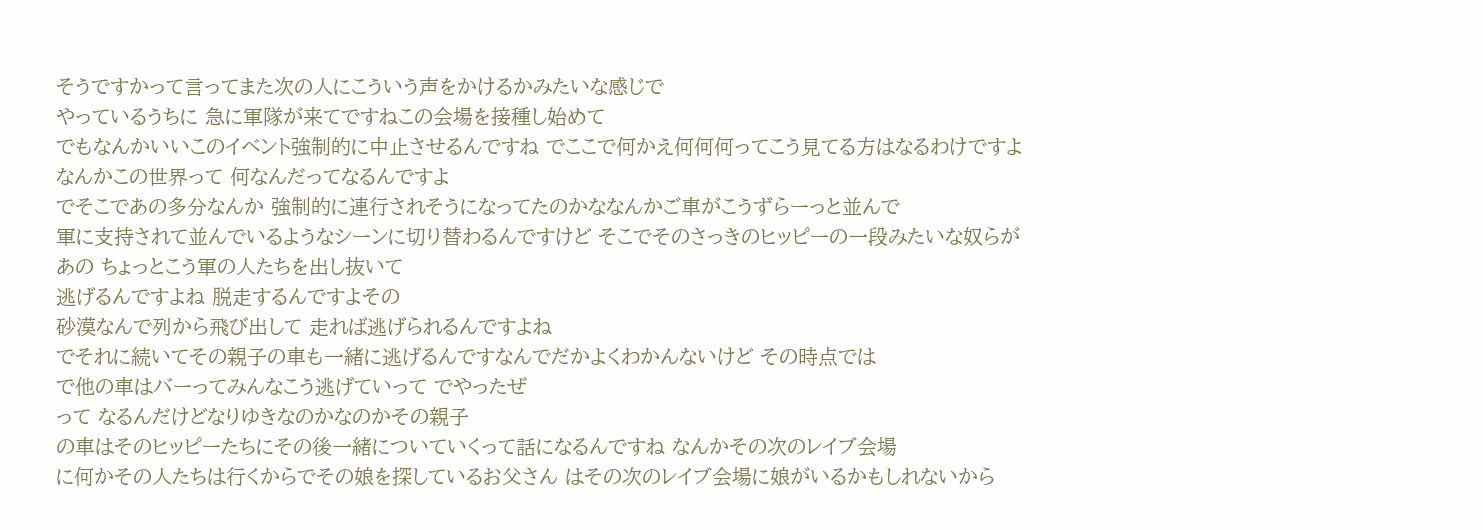そうですかって言ってまた次の人にこういう声をかけるかみたいな感じで
やっているうちに 急に軍隊が来てですねこの会場を接種し始めて
でもなんかいいこのイベント強制的に中止させるんですね でここで何かえ何何何ってこう見てる方はなるわけですよ
なんかこの世界って 何なんだってなるんですよ
でそこであの多分なんか 強制的に連行されそうになってたのかななんかご車がこうずらーっと並んで
軍に支持されて並んでいるようなシーンに切り替わるんですけど そこでそのさっきのヒッピーの一段みたいな奴らが
あの ちょっとこう軍の人たちを出し抜いて
逃げるんですよね 脱走するんですよその
砂漠なんで列から飛び出して 走れば逃げられるんですよね
でそれに続いてその親子の車も一緒に逃げるんですなんでだかよくわかんないけど その時点では
で他の車はバーってみんなこう逃げていって でやったぜ
って なるんだけどなりゆきなのかなのかその親子
の車はそのヒッピーたちにその後一緒についていくって話になるんですね なんかその次のレイブ会場
に何かその人たちは行くからでその娘を探しているお父さん はその次のレイブ会場に娘がいるかもしれないから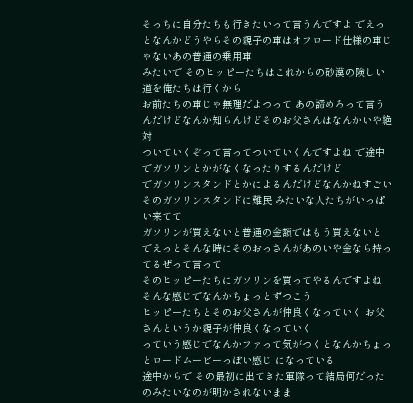そっちに自分たちも行きたいって言うんですよ でえっとなんかどうやらその親子の車はオフロード仕様の車じゃないあの普通の乗用車
みたいで そのヒッピーたちはこれからの砂漠の険しい道を俺たちは行くから
お前たちの車じゃ無理だよつって あの諦めろって言うんだけどなんか知らんけどそのお父さんはなんかいや絶対
ついていくぞって言ってついていくんですよね で途中でガソリンとかがなくなったりするんだけど
でガソリンスタンドとかによるんだけどなんかねすごいそのガソリンスタンドに難民 みたいな人たちがいっぱい来てて
ガソリンが買えないと普通の金額ではもう買えないと でえっとそんな時にそのおっさんがあのいや金なら持ってるぜって言って
そのヒッピーたちにガソリンを買ってやるんですよね そんな感じでなんかちょっとずつこう
ヒッピーたちとそのお父さんが仲良くなっていく お父さんというか親子が仲良くなっていく
っていう感じでなんかファって気がつくとなんかちょっとロードムービーっぽい感じ になっている
途中からで その最初に出てきた軍隊って結局何だったのみたいなのが明かされないまま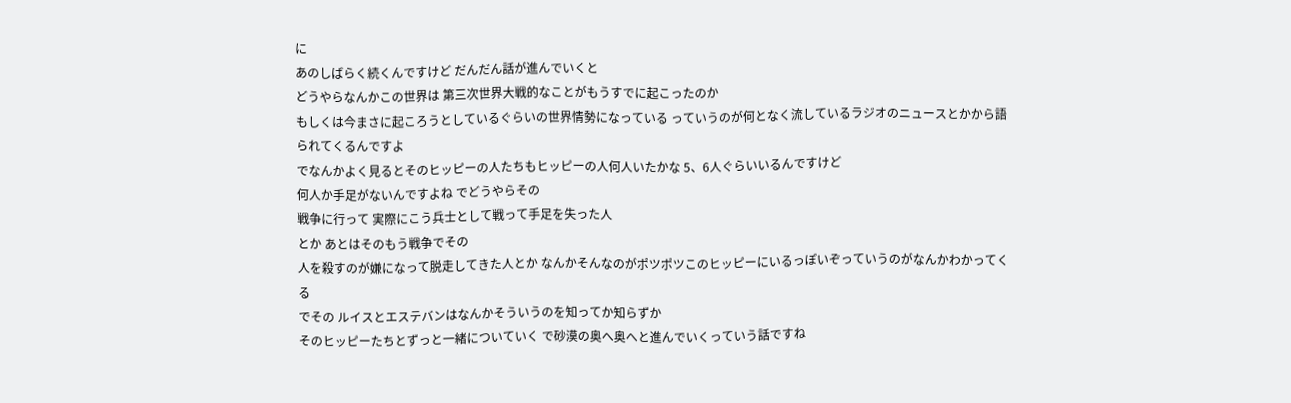に
あのしばらく続くんですけど だんだん話が進んでいくと
どうやらなんかこの世界は 第三次世界大戦的なことがもうすでに起こったのか
もしくは今まさに起ころうとしているぐらいの世界情勢になっている っていうのが何となく流しているラジオのニュースとかから語られてくるんですよ
でなんかよく見るとそのヒッピーの人たちもヒッピーの人何人いたかな 5、6人ぐらいいるんですけど
何人か手足がないんですよね でどうやらその
戦争に行って 実際にこう兵士として戦って手足を失った人
とか あとはそのもう戦争でその
人を殺すのが嫌になって脱走してきた人とか なんかそんなのがポツポツこのヒッピーにいるっぽいぞっていうのがなんかわかってくる
でその ルイスとエステバンはなんかそういうのを知ってか知らずか
そのヒッピーたちとずっと一緒についていく で砂漠の奥へ奥へと進んでいくっていう話ですね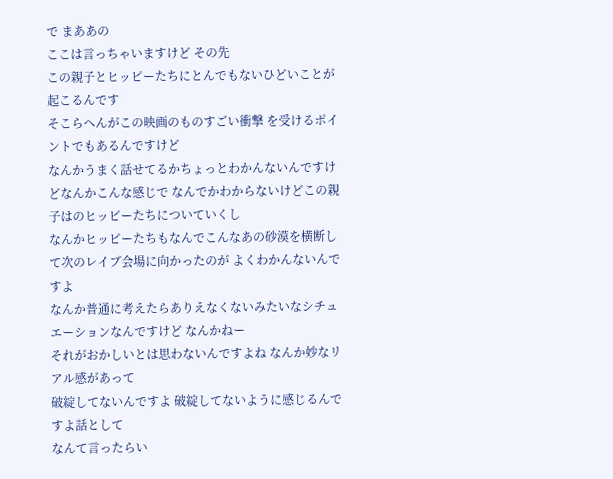で まああの
ここは言っちゃいますけど その先
この親子とヒッピーたちにとんでもないひどいことが 起こるんです
そこらへんがこの映画のものすごい衝撃 を受けるポイントでもあるんですけど
なんかうまく話せてるかちょっとわかんないんですけどなんかこんな感じで なんでかわからないけどこの親子はのヒッピーたちについていくし
なんかヒッピーたちもなんでこんなあの砂漠を横断して次のレイブ会場に向かったのが よくわかんないんですよ
なんか普通に考えたらありえなくないみたいなシチュエーションなんですけど なんかねー
それがおかしいとは思わないんですよね なんか妙なリアル感があって
破綻してないんですよ 破綻してないように感じるんですよ話として
なんて言ったらい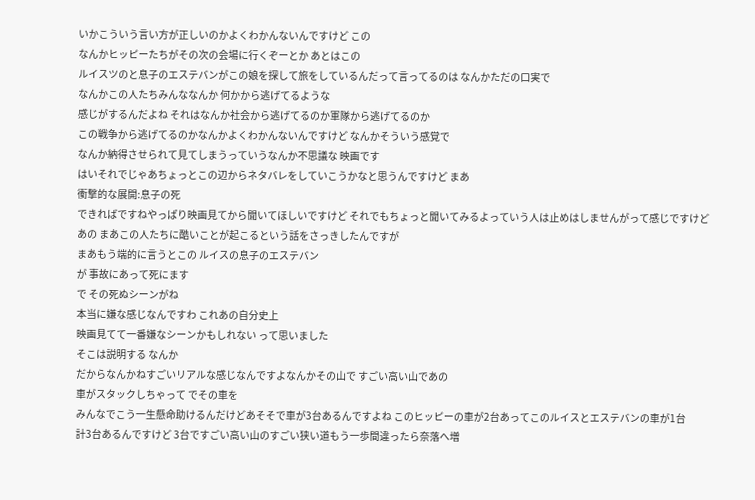いかこういう言い方が正しいのかよくわかんないんですけど この
なんかヒッピーたちがその次の会場に行くぞーとか あとはこの
ルイスツのと息子のエステバンがこの娘を探して旅をしているんだって言ってるのは なんかただの口実で
なんかこの人たちみんななんか 何かから逃げてるような
感じがするんだよね それはなんか社会から逃げてるのか軍隊から逃げてるのか
この戦争から逃げてるのかなんかよくわかんないんですけど なんかそういう感覚で
なんか納得させられて見てしまうっていうなんか不思議な 映画です
はいそれでじゃあちょっとこの辺からネタバレをしていこうかなと思うんですけど まあ
衝撃的な展開:息子の死
できればですねやっぱり映画見てから聞いてほしいですけど それでもちょっと聞いてみるよっていう人は止めはしませんがって感じですけど
あの まあこの人たちに酷いことが起こるという話をさっきしたんですが
まあもう端的に言うとこの ルイスの息子のエステバン
が 事故にあって死にます
で その死ぬシーンがね
本当に嫌な感じなんですわ これあの自分史上
映画見てて一番嫌なシーンかもしれない って思いました
そこは説明する なんか
だからなんかねすごいリアルな感じなんですよなんかその山で すごい高い山であの
車がスタックしちゃって でその車を
みんなでこう一生懸命助けるんだけどあそそで車が3台あるんですよね このヒッピーの車が2台あってこのルイスとエステバンの車が1台
計3台あるんですけど 3台ですごい高い山のすごい狭い道もう一歩間違ったら奈落へ増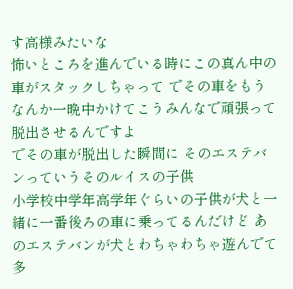す高様みたいな
怖いところを進んでいる時にこの真ん中の車がスタックしちゃって でその車をもうなんか一晩中かけてこうみんなで頑張って脱出させるんですよ
でその車が脱出した瞬間に そのエステバンっていうそのルイスの子供
小学校中学年高学年ぐらいの子供が犬と一緒に一番後ろの車に乗ってるんだけど あのエステバンが犬とわちゃわちゃ遊んでて多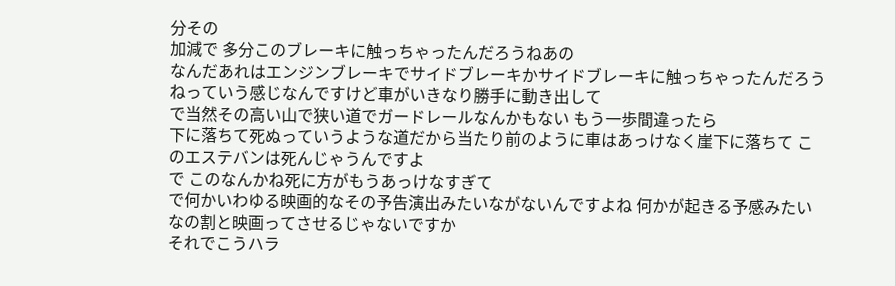分その
加減で 多分このブレーキに触っちゃったんだろうねあの
なんだあれはエンジンブレーキでサイドブレーキかサイドブレーキに触っちゃったんだろう ねっていう感じなんですけど車がいきなり勝手に動き出して
で当然その高い山で狭い道でガードレールなんかもない もう一歩間違ったら
下に落ちて死ぬっていうような道だから当たり前のように車はあっけなく崖下に落ちて このエステバンは死んじゃうんですよ
で このなんかね死に方がもうあっけなすぎて
で何かいわゆる映画的なその予告演出みたいながないんですよね 何かが起きる予感みたいなの割と映画ってさせるじゃないですか
それでこうハラ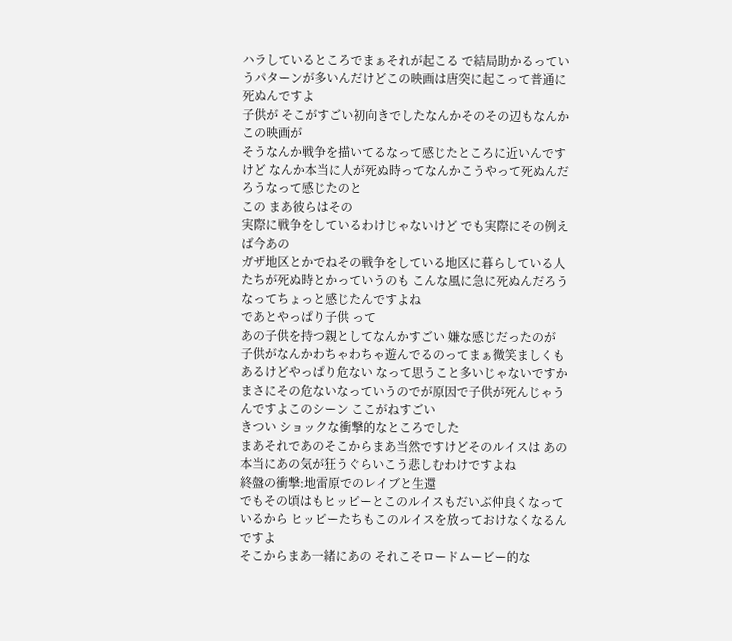ハラしているところでまぁそれが起こる で結局助かるっていうパターンが多いんだけどこの映画は唐突に起こって普通に死ぬんですよ
子供が そこがすごい初向きでしたなんかそのその辺もなんかこの映画が
そうなんか戦争を描いてるなって感じたところに近いんですけど なんか本当に人が死ぬ時ってなんかこうやって死ぬんだろうなって感じたのと
この まあ彼らはその
実際に戦争をしているわけじゃないけど でも実際にその例えば今あの
ガザ地区とかでねその戦争をしている地区に暮らしている人たちが死ぬ時とかっていうのも こんな風に急に死ぬんだろうなってちょっと感じたんですよね
であとやっぱり子供 って
あの子供を持つ親としてなんかすごい 嫌な感じだったのが
子供がなんかわちゃわちゃ遊んでるのってまぁ微笑ましくもあるけどやっぱり危ない なって思うこと多いじゃないですか
まさにその危ないなっていうのでが原因で子供が死んじゃうんですよこのシーン ここがねすごい
きつい ショックな衝撃的なところでした
まあそれであのそこからまあ当然ですけどそのルイスは あの本当にあの気が狂うぐらいこう悲しむわけですよね
終盤の衝撃:地雷原でのレイブと生還
でもその頃はもヒッピーとこのルイスもだいぶ仲良くなっているから ヒッピーたちもこのルイスを放っておけなくなるんですよ
そこからまあ一緒にあの それこそロードムービー的な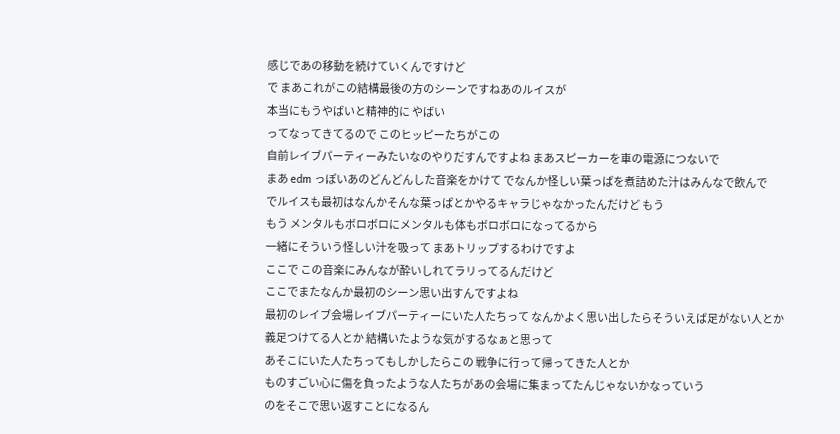感じであの移動を続けていくんですけど
で まあこれがこの結構最後の方のシーンですねあのルイスが
本当にもうやばいと精神的に やばい
ってなってきてるので このヒッピーたちがこの
自前レイブパーティーみたいなのやりだすんですよね まあスピーカーを車の電源につないで
まあ edm っぽいあのどんどんした音楽をかけて でなんか怪しい葉っぱを煮詰めた汁はみんなで飲んで
でルイスも最初はなんかそんな葉っぱとかやるキャラじゃなかったんだけど もう
もう メンタルもボロボロにメンタルも体もボロボロになってるから
一緒にそういう怪しい汁を吸って まあトリップするわけですよ
ここで この音楽にみんなが酔いしれてラリってるんだけど
ここでまたなんか最初のシーン思い出すんですよね
最初のレイブ会場レイブパーティーにいた人たちって なんかよく思い出したらそういえば足がない人とか
義足つけてる人とか 結構いたような気がするなぁと思って
あそこにいた人たちってもしかしたらこの 戦争に行って帰ってきた人とか
ものすごい心に傷を負ったような人たちがあの会場に集まってたんじゃないかなっていう
のをそこで思い返すことになるん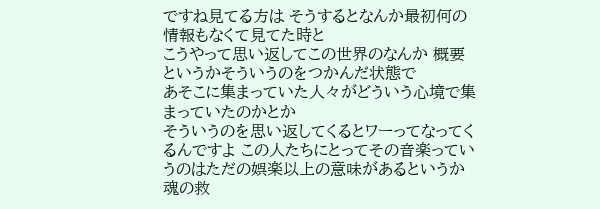ですね見てる方は そうするとなんか最初何の情報もなくて見てた時と
こうやって思い返してこの世界のなんか 概要というかそういうのをつかんだ状態で
あそこに集まっていた人々がどういう心境で集まっていたのかとか
そういうのを思い返してくるとワーってなってくるんですよ この人たちにとってその音楽っていうのはただの娯楽以上の意味があるというか
魂の救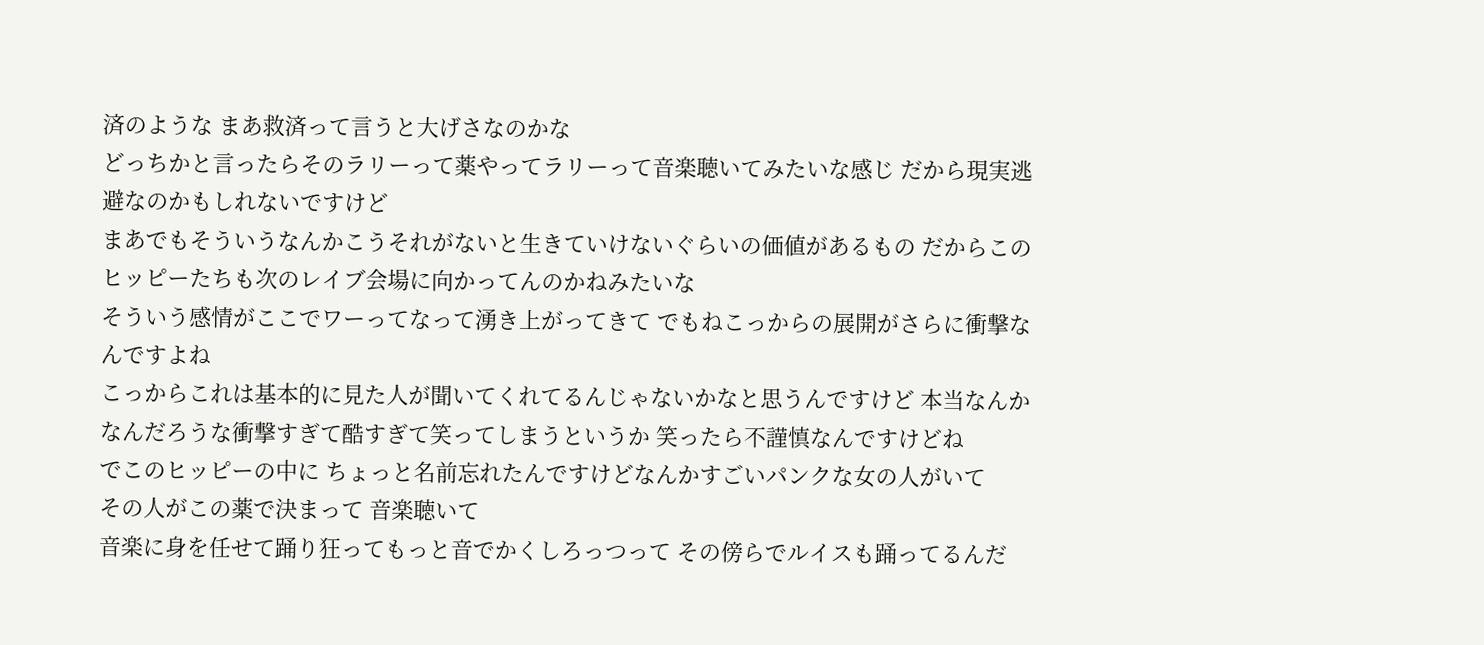済のような まあ救済って言うと大げさなのかな
どっちかと言ったらそのラリーって薬やってラリーって音楽聴いてみたいな感じ だから現実逃避なのかもしれないですけど
まあでもそういうなんかこうそれがないと生きていけないぐらいの価値があるもの だからこのヒッピーたちも次のレイブ会場に向かってんのかねみたいな
そういう感情がここでワーってなって湧き上がってきて でもねこっからの展開がさらに衝撃なんですよね
こっからこれは基本的に見た人が聞いてくれてるんじゃないかなと思うんですけど 本当なんか
なんだろうな衝撃すぎて酷すぎて笑ってしまうというか 笑ったら不謹慎なんですけどね
でこのヒッピーの中に ちょっと名前忘れたんですけどなんかすごいパンクな女の人がいて
その人がこの薬で決まって 音楽聴いて
音楽に身を任せて踊り狂ってもっと音でかくしろっつって その傍らでルイスも踊ってるんだ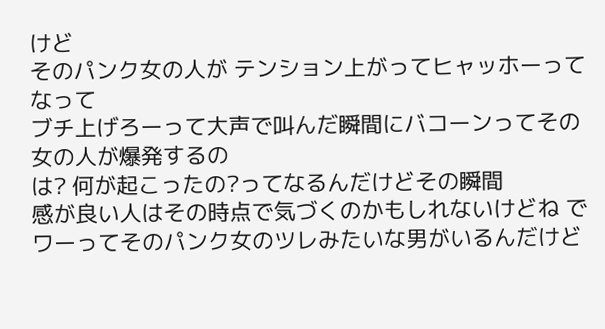けど
そのパンク女の人が テンション上がってヒャッホーってなって
ブチ上げろーって大声で叫んだ瞬間にバコーンってその女の人が爆発するの
は? 何が起こったの?ってなるんだけどその瞬間
感が良い人はその時点で気づくのかもしれないけどね でワーってそのパンク女のツレみたいな男がいるんだけど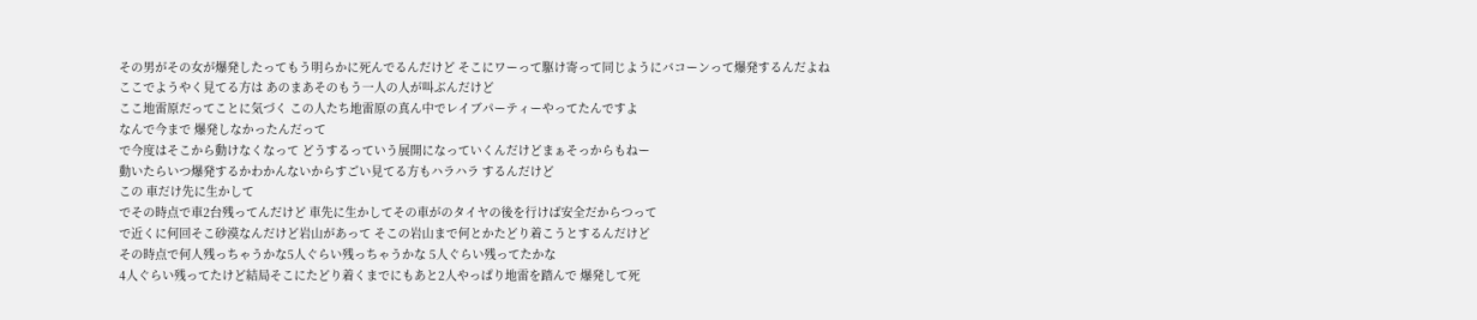その男がその女が爆発したってもう明らかに死んでるんだけど そこにワーって駆け寄って同じようにバコーンって爆発するんだよね
ここでようやく見てる方は あのまあそのもう一人の人が叫ぶんだけど
ここ地雷原だってことに気づく この人たち地雷原の真ん中でレイブパーティーやってたんですよ
なんで今まで 爆発しなかったんだって
で今度はそこから動けなくなって どうするっていう展開になっていくんだけどまぁそっからもねー
動いたらいつ爆発するかわかんないからすごい見てる方もハラハラ するんだけど
この 車だけ先に生かして
でその時点で車2台残ってんだけど 車先に生かしてその車がのタイヤの後を行けば安全だからつって
で近くに何回そこ砂漠なんだけど岩山があって そこの岩山まで何とかたどり着こうとするんだけど
その時点で何人残っちゃうかな5人ぐらい残っちゃうかな 5人ぐらい残ってたかな
4人ぐらい残ってたけど結局そこにたどり着くまでにもあと2人やっぱり地雷を踏んで 爆発して死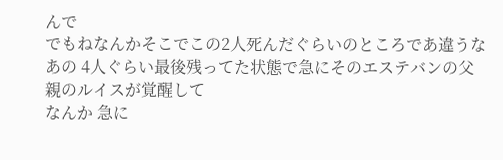んで
でもねなんかそこでこの2人死んだぐらいのところであ違うな
あの 4人ぐらい最後残ってた状態で急にそのエステバンの父親のルイスが覚醒して
なんか 急に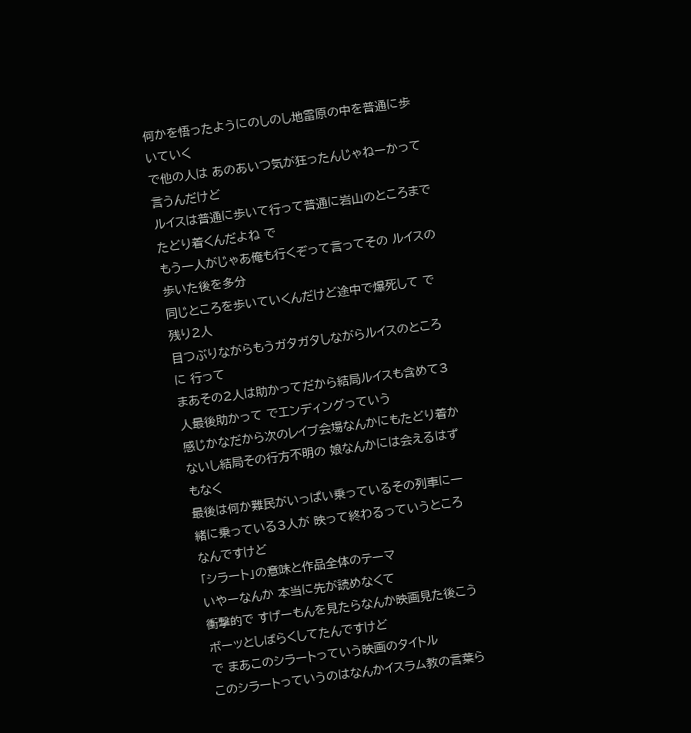何かを悟ったようにのしのし地雷原の中を普通に歩いていく
で他の人は あのあいつ気が狂ったんじゃねーかって言うんだけど
ルイスは普通に歩いて行って普通に岩山のところまでたどり着くんだよね で
もう一人がじゃあ俺も行くぞって言ってその ルイスの歩いた後を多分
同じところを歩いていくんだけど途中で爆死して で残り2人
目つぶりながらもうガタガタしながらルイスのところに 行って
まあその2人は助かってだから結局ルイスも含めて3人最後助かって でエンディングっていう
感じかなだから次のレイブ会場なんかにもたどり着かないし結局その行方不明の 娘なんかには会えるはずもなく
最後は何か難民がいっぱい乗っているその列車に一緒に乗っている3人が 映って終わるっていうところなんですけど
「シラート」の意味と作品全体のテーマ
いやーなんか 本当に先が読めなくて
衝撃的で すげーもんを見たらなんか映画見た後こうボーッとしばらくしてたんですけど
で まあこのシラートっていう映画のタイトル
このシラートっていうのはなんかイスラム教の言葉ら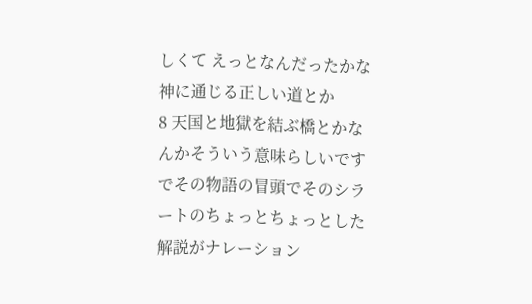しくて えっとなんだったかな神に通じる正しい道とか
8 天国と地獄を結ぶ橋とかなんかそういう意味らしいです
でその物語の冒頭でそのシラートのちょっとちょっとした解説がナレーション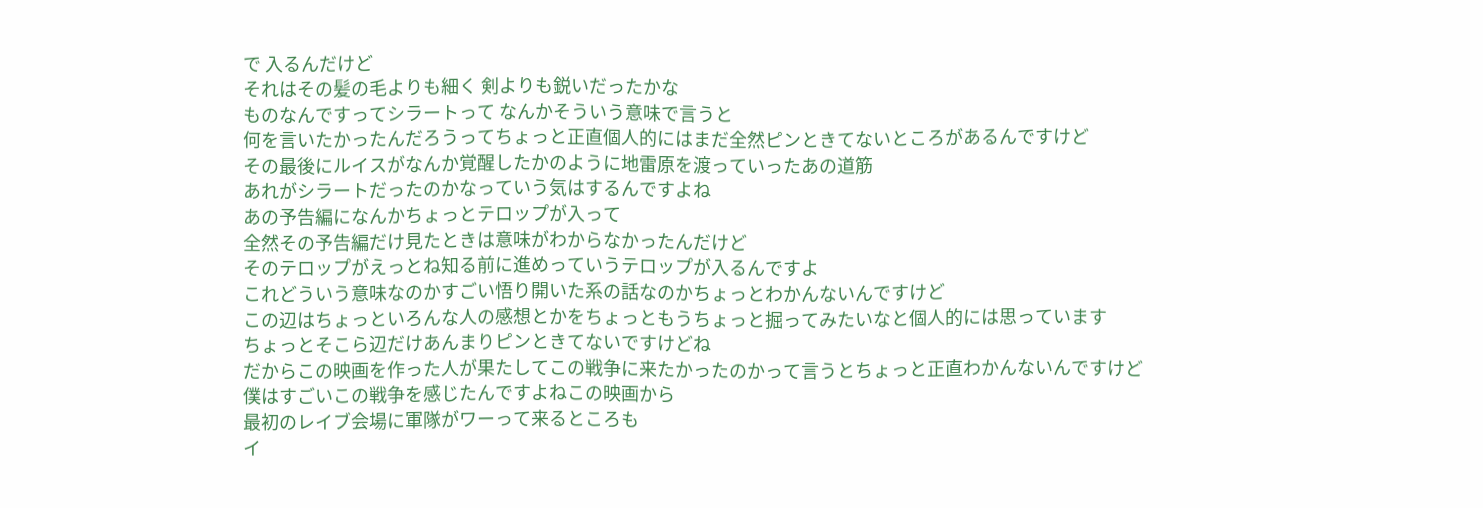で 入るんだけど
それはその髪の毛よりも細く 剣よりも鋭いだったかな
ものなんですってシラートって なんかそういう意味で言うと
何を言いたかったんだろうってちょっと正直個人的にはまだ全然ピンときてないところがあるんですけど
その最後にルイスがなんか覚醒したかのように地雷原を渡っていったあの道筋
あれがシラートだったのかなっていう気はするんですよね
あの予告編になんかちょっとテロップが入って
全然その予告編だけ見たときは意味がわからなかったんだけど
そのテロップがえっとね知る前に進めっていうテロップが入るんですよ
これどういう意味なのかすごい悟り開いた系の話なのかちょっとわかんないんですけど
この辺はちょっといろんな人の感想とかをちょっともうちょっと掘ってみたいなと個人的には思っています
ちょっとそこら辺だけあんまりピンときてないですけどね
だからこの映画を作った人が果たしてこの戦争に来たかったのかって言うとちょっと正直わかんないんですけど
僕はすごいこの戦争を感じたんですよねこの映画から
最初のレイブ会場に軍隊がワーって来るところも
イ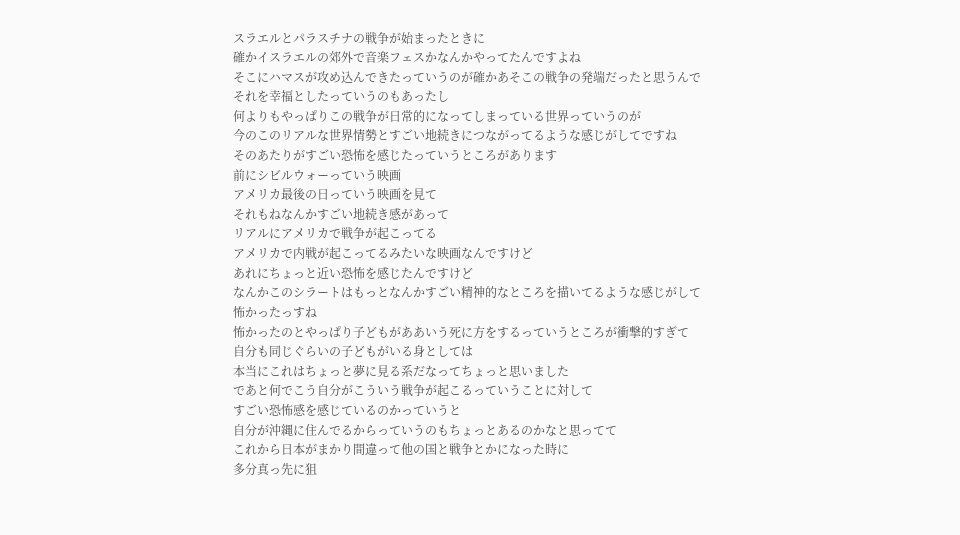スラエルとパラスチナの戦争が始まったときに
確かイスラエルの郊外で音楽フェスかなんかやってたんですよね
そこにハマスが攻め込んできたっていうのが確かあそこの戦争の発端だったと思うんで
それを幸福としたっていうのもあったし
何よりもやっぱりこの戦争が日常的になってしまっている世界っていうのが
今のこのリアルな世界情勢とすごい地続きにつながってるような感じがしてですね
そのあたりがすごい恐怖を感じたっていうところがあります
前にシビルウォーっていう映画
アメリカ最後の日っていう映画を見て
それもねなんかすごい地続き感があって
リアルにアメリカで戦争が起こってる
アメリカで内戦が起こってるみたいな映画なんですけど
あれにちょっと近い恐怖を感じたんですけど
なんかこのシラートはもっとなんかすごい精神的なところを描いてるような感じがして
怖かったっすね
怖かったのとやっぱり子どもがああいう死に方をするっていうところが衝撃的すぎて
自分も同じぐらいの子どもがいる身としては
本当にこれはちょっと夢に見る系だなってちょっと思いました
であと何でこう自分がこういう戦争が起こるっていうことに対して
すごい恐怖感を感じているのかっていうと
自分が沖縄に住んでるからっていうのもちょっとあるのかなと思ってて
これから日本がまかり間違って他の国と戦争とかになった時に
多分真っ先に狙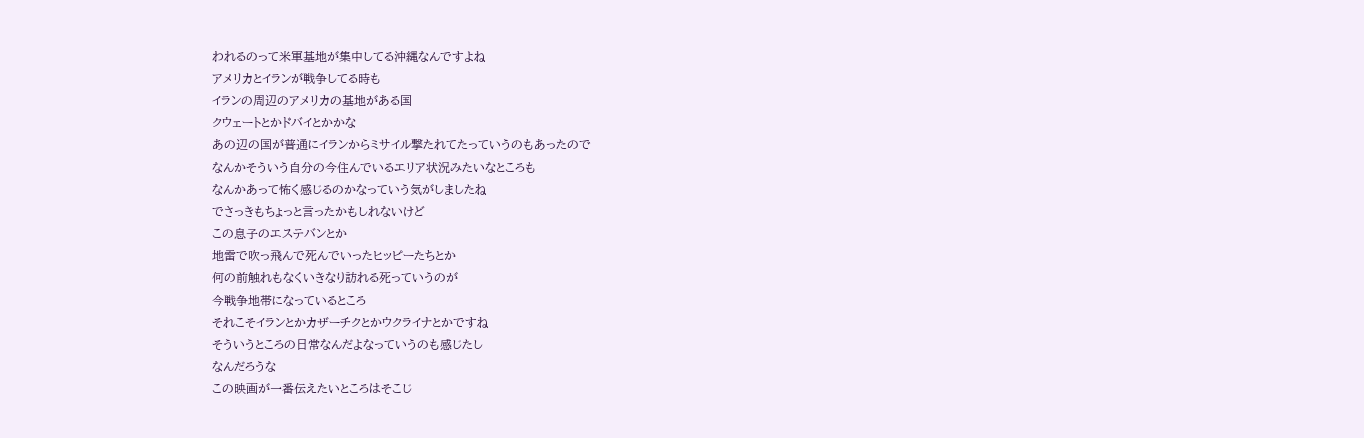われるのって米軍基地が集中してる沖縄なんですよね
アメリカとイランが戦争してる時も
イランの周辺のアメリカの基地がある国
クウェートとかドバイとかかな
あの辺の国が普通にイランからミサイル撃たれてたっていうのもあったので
なんかそういう自分の今住んでいるエリア状況みたいなところも
なんかあって怖く感じるのかなっていう気がしましたね
でさっきもちょっと言ったかもしれないけど
この息子のエステバンとか
地雷で吹っ飛んで死んでいったヒッピーたちとか
何の前触れもなくいきなり訪れる死っていうのが
今戦争地帯になっているところ
それこそイランとかカザーチクとかウクライナとかですね
そういうところの日常なんだよなっていうのも感じたし
なんだろうな
この映画が一番伝えたいところはそこじ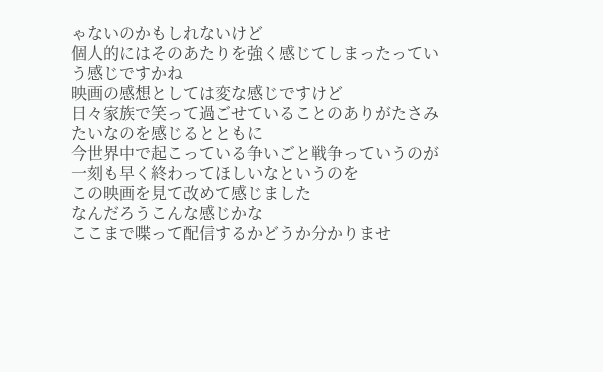ゃないのかもしれないけど
個人的にはそのあたりを強く感じてしまったっていう感じですかね
映画の感想としては変な感じですけど
日々家族で笑って過ごせていることのありがたさみたいなのを感じるとともに
今世界中で起こっている争いごと戦争っていうのが
一刻も早く終わってほしいなというのを
この映画を見て改めて感じました
なんだろうこんな感じかな
ここまで喋って配信するかどうか分かりませ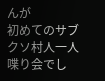んが
初めてのサブクソ村人一人喋り会でし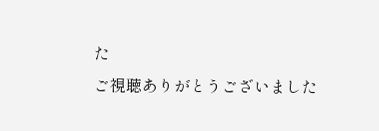た
ご視聴ありがとうございました